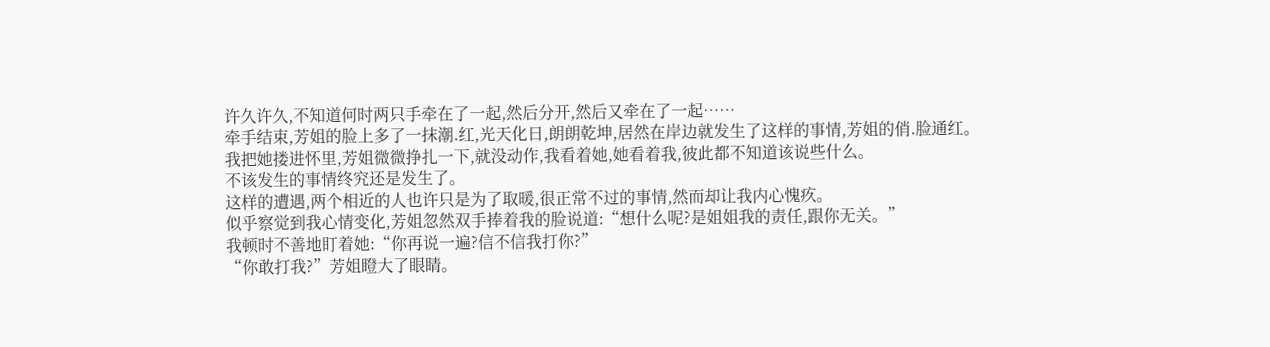许久许久,不知道何时两只手牵在了一起,然后分开,然后又牵在了一起……
牵手结束,芳姐的脸上多了一抹潮.红,光天化日,朗朗乾坤,居然在岸边就发生了这样的事情,芳姐的俏.脸通红。
我把她搂进怀里,芳姐微微挣扎一下,就没动作,我看着她,她看着我,彼此都不知道该说些什么。
不该发生的事情终究还是发生了。
这样的遭遇,两个相近的人也许只是为了取暖,很正常不过的事情,然而却让我内心愧疚。
似乎察觉到我心情变化,芳姐忽然双手捧着我的脸说道:“想什么呢?是姐姐我的责任,跟你无关。”
我顿时不善地盯着她:“你再说一遍?信不信我打你?”
“你敢打我?”芳姐瞪大了眼睛。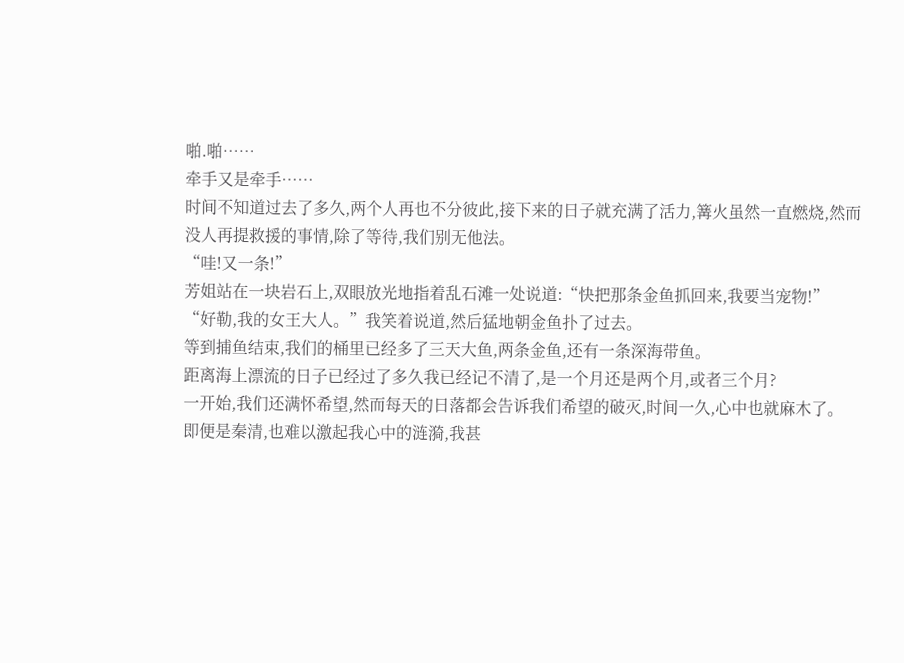啪.啪……
牵手又是牵手……
时间不知道过去了多久,两个人再也不分彼此,接下来的日子就充满了活力,篝火虽然一直燃烧,然而没人再提救援的事情,除了等待,我们别无他法。
“哇!又一条!”
芳姐站在一块岩石上,双眼放光地指着乱石滩一处说道:“快把那条金鱼抓回来,我要当宠物!”
“好勒,我的女王大人。”我笑着说道,然后猛地朝金鱼扑了过去。
等到捕鱼结束,我们的桶里已经多了三天大鱼,两条金鱼,还有一条深海带鱼。
距离海上漂流的日子已经过了多久我已经记不清了,是一个月还是两个月,或者三个月?
一开始,我们还满怀希望,然而每天的日落都会告诉我们希望的破灭,时间一久,心中也就麻木了。
即便是秦清,也难以激起我心中的涟漪,我甚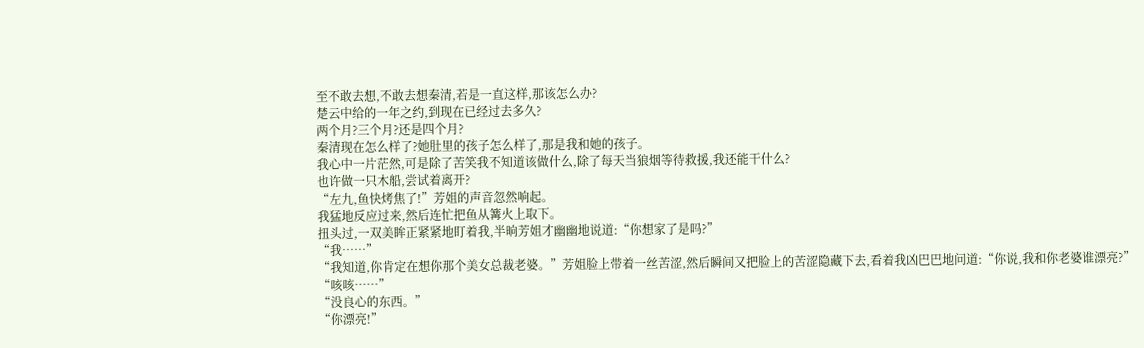至不敢去想,不敢去想秦清,若是一直这样,那该怎么办?
楚云中给的一年之约,到现在已经过去多久?
两个月?三个月?还是四个月?
秦清现在怎么样了?她肚里的孩子怎么样了,那是我和她的孩子。
我心中一片茫然,可是除了苦笑我不知道该做什么,除了每天当狼烟等待救援,我还能干什么?
也许做一只木船,尝试着离开?
“左九,鱼快烤焦了!”芳姐的声音忽然响起。
我猛地反应过来,然后连忙把鱼从篝火上取下。
扭头过,一双美眸正紧紧地盯着我,半晌芳姐才幽幽地说道:“你想家了是吗?”
“我……”
“我知道,你肯定在想你那个美女总裁老婆。”芳姐脸上带着一丝苦涩,然后瞬间又把脸上的苦涩隐藏下去,看着我凶巴巴地问道:“你说,我和你老婆谁漂亮?”
“咳咳……”
“没良心的东西。”
“你漂亮!”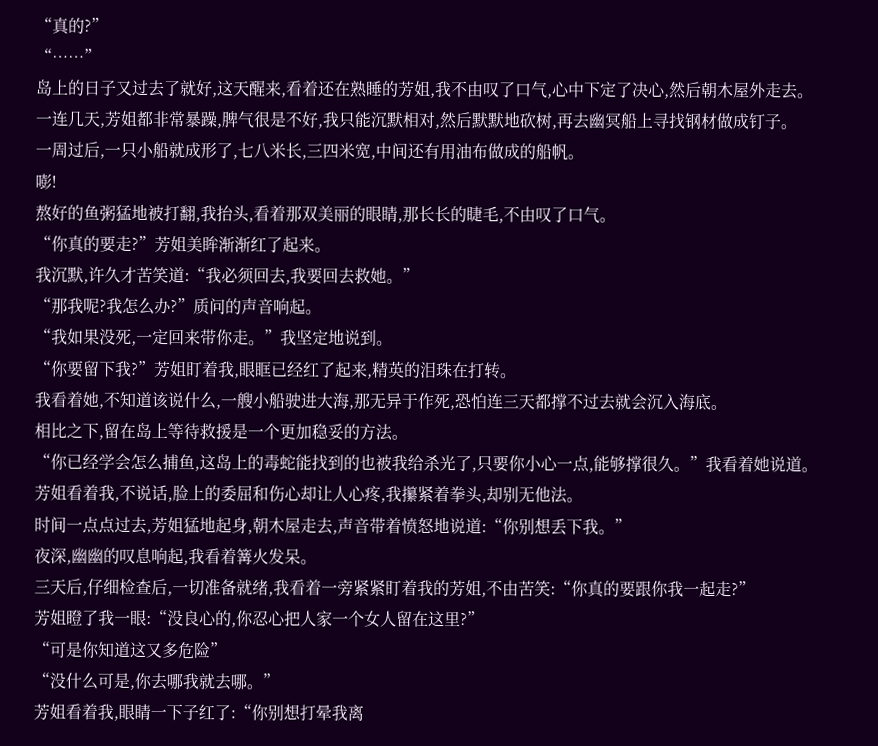“真的?”
“……”
岛上的日子又过去了就好,这天醒来,看着还在熟睡的芳姐,我不由叹了口气,心中下定了决心,然后朝木屋外走去。
一连几天,芳姐都非常暴躁,脾气很是不好,我只能沉默相对,然后默默地砍树,再去幽冥船上寻找钢材做成钉子。
一周过后,一只小船就成形了,七八米长,三四米宽,中间还有用油布做成的船帆。
嘭!
熬好的鱼粥猛地被打翻,我抬头,看着那双美丽的眼睛,那长长的睫毛,不由叹了口气。
“你真的要走?”芳姐美眸渐渐红了起来。
我沉默,许久才苦笑道:“我必须回去,我要回去救她。”
“那我呢?我怎么办?”质问的声音响起。
“我如果没死,一定回来带你走。”我坚定地说到。
“你要留下我?”芳姐盯着我,眼眶已经红了起来,精英的泪珠在打转。
我看着她,不知道该说什么,一艘小船驶进大海,那无异于作死,恐怕连三天都撑不过去就会沉入海底。
相比之下,留在岛上等待救援是一个更加稳妥的方法。
“你已经学会怎么捕鱼,这岛上的毒蛇能找到的也被我给杀光了,只要你小心一点,能够撑很久。”我看着她说道。
芳姐看着我,不说话,脸上的委屈和伤心却让人心疼,我攥紧着拳头,却别无他法。
时间一点点过去,芳姐猛地起身,朝木屋走去,声音带着愤怒地说道:“你别想丢下我。”
夜深,幽幽的叹息响起,我看着篝火发呆。
三天后,仔细检查后,一切准备就绪,我看着一旁紧紧盯着我的芳姐,不由苦笑:“你真的要跟你我一起走?”
芳姐瞪了我一眼:“没良心的,你忍心把人家一个女人留在这里?”
“可是你知道这又多危险”
“没什么可是,你去哪我就去哪。”
芳姐看着我,眼睛一下子红了:“你别想打晕我离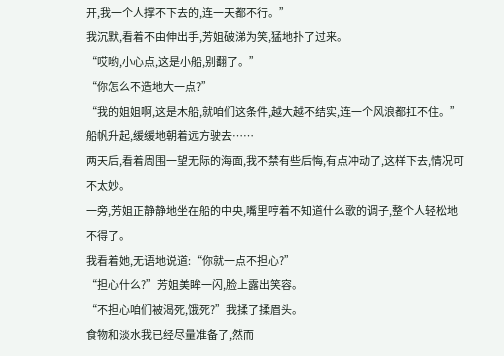开,我一个人撑不下去的,连一天都不行。”
我沉默,看着不由伸出手,芳姐破涕为笑,猛地扑了过来。
“哎哟,小心点,这是小船,别翻了。”
“你怎么不造地大一点?”
“我的姐姐啊,这是木船,就咱们这条件,越大越不结实,连一个风浪都扛不住。”
船帆升起,缓缓地朝着远方驶去……
两天后,看着周围一望无际的海面,我不禁有些后悔,有点冲动了,这样下去,情况可不太妙。
一旁,芳姐正静静地坐在船的中央,嘴里哼着不知道什么歌的调子,整个人轻松地不得了。
我看着她,无语地说道:“你就一点不担心?”
“担心什么?”芳姐美眸一闪,脸上露出笑容。
“不担心咱们被渴死,饿死?”我揉了揉眉头。
食物和淡水我已经尽量准备了,然而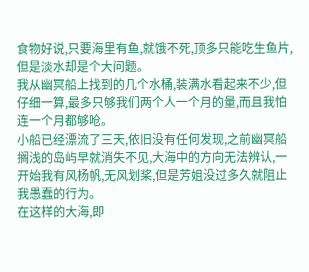食物好说,只要海里有鱼,就饿不死,顶多只能吃生鱼片,但是淡水却是个大问题。
我从幽冥船上找到的几个水桶,装满水看起来不少,但仔细一算,最多只够我们两个人一个月的量,而且我怕连一个月都够呛。
小船已经漂流了三天,依旧没有任何发现,之前幽冥船搁浅的岛屿早就消失不见,大海中的方向无法辨认,一开始我有风杨帆,无风划桨,但是芳姐没过多久就阻止我愚蠢的行为。
在这样的大海,即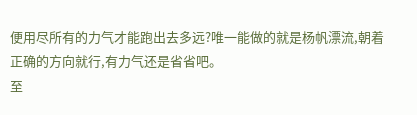便用尽所有的力气才能跑出去多远?唯一能做的就是杨帆漂流,朝着正确的方向就行,有力气还是省省吧。
至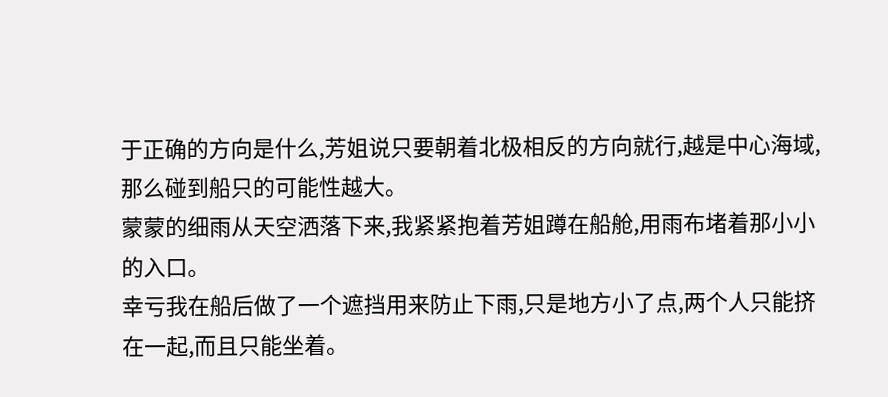于正确的方向是什么,芳姐说只要朝着北极相反的方向就行,越是中心海域,那么碰到船只的可能性越大。
蒙蒙的细雨从天空洒落下来,我紧紧抱着芳姐蹲在船舱,用雨布堵着那小小的入口。
幸亏我在船后做了一个遮挡用来防止下雨,只是地方小了点,两个人只能挤在一起,而且只能坐着。